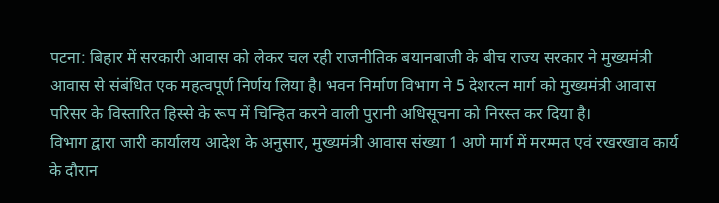पटना: बिहार में सरकारी आवास को लेकर चल रही राजनीतिक बयानबाजी के बीच राज्य सरकार ने मुख्यमंत्री आवास से संबंधित एक महत्वपूर्ण निर्णय लिया है। भवन निर्माण विभाग ने 5 देशरत्न मार्ग को मुख्यमंत्री आवास परिसर के विस्तारित हिस्से के रूप में चिन्हित करने वाली पुरानी अधिसूचना को निरस्त कर दिया है।
विभाग द्वारा जारी कार्यालय आदेश के अनुसार, मुख्यमंत्री आवास संख्या 1 अणे मार्ग में मरम्मत एवं रखरखाव कार्य के दौरान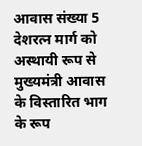आवास संख्या 5 देशरत्न मार्ग को अस्थायी रूप से मुख्यमंत्री आवास के विस्तारित भाग के रूप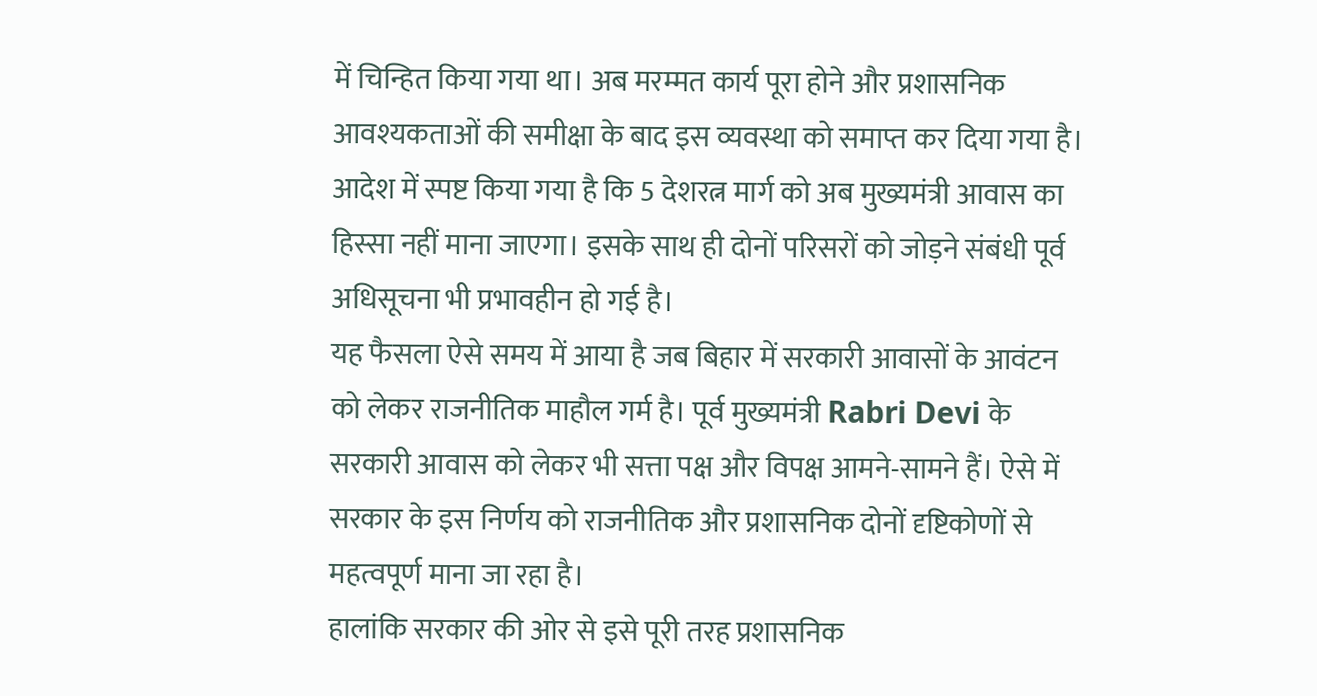में चिन्हित किया गया था। अब मरम्मत कार्य पूरा होने और प्रशासनिक आवश्यकताओं की समीक्षा के बाद इस व्यवस्था को समाप्त कर दिया गया है।
आदेश में स्पष्ट किया गया है कि 5 देशरत्न मार्ग को अब मुख्यमंत्री आवास का हिस्सा नहीं माना जाएगा। इसके साथ ही दोनों परिसरों को जोड़ने संबंधी पूर्व अधिसूचना भी प्रभावहीन हो गई है।
यह फैसला ऐसे समय में आया है जब बिहार में सरकारी आवासों के आवंटन को लेकर राजनीतिक माहौल गर्म है। पूर्व मुख्यमंत्री Rabri Devi के सरकारी आवास को लेकर भी सत्ता पक्ष और विपक्ष आमने-सामने हैं। ऐसे में सरकार के इस निर्णय को राजनीतिक और प्रशासनिक दोनों दृष्टिकोणों से महत्वपूर्ण माना जा रहा है।
हालांकि सरकार की ओर से इसे पूरी तरह प्रशासनिक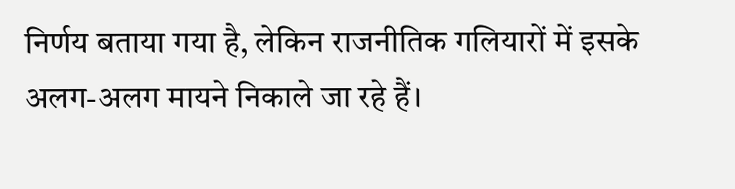निर्णय बताया गया है, लेकिन राजनीतिक गलियारों में इसके अलग-अलग मायने निकाले जा रहे हैं।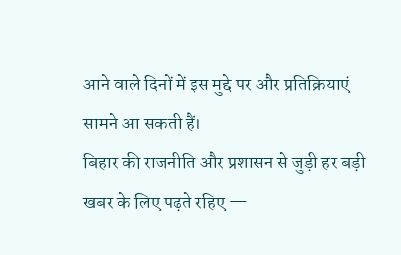आने वाले दिनों में इस मुद्दे पर और प्रतिक्रियाएं सामने आ सकती हैं।
बिहार की राजनीति और प्रशासन से जुड़ी हर बड़ी खबर के लिए पढ़ते रहिए —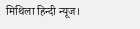मिथिला हिन्दी न्यूज।